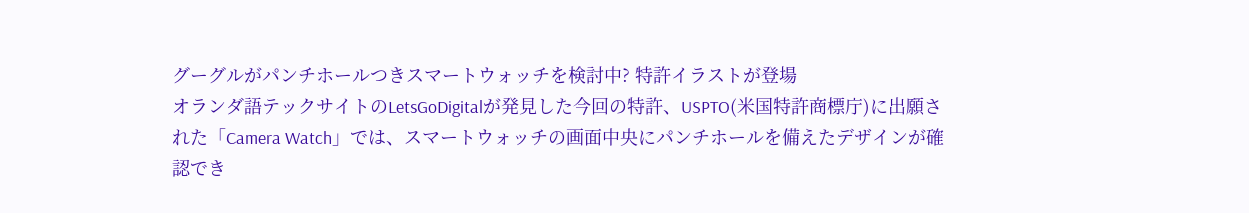グーグルがパンチホールつきスマートウォッチを検討中? 特許イラストが登場
オランダ語テックサイトのLetsGoDigitalが発見した今回の特許、USPTO(米国特許商標庁)に出願された「Camera Watch」では、スマートウォッチの画面中央にパンチホールを備えたデザインが確認でき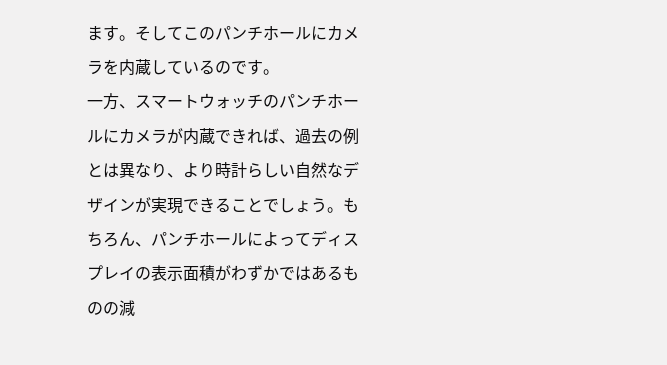ます。そしてこのパンチホールにカメラを内蔵しているのです。
一方、スマートウォッチのパンチホールにカメラが内蔵できれば、過去の例とは異なり、より時計らしい自然なデザインが実現できることでしょう。もちろん、パンチホールによってディスプレイの表示面積がわずかではあるものの減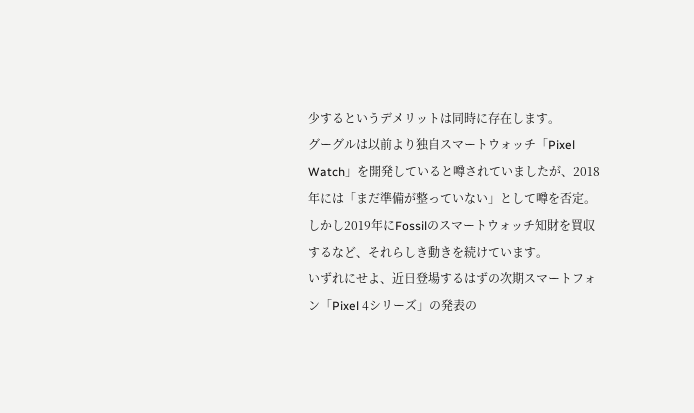少するというデメリットは同時に存在します。
グーグルは以前より独自スマートウォッチ「Pixel Watch」を開発していると噂されていましたが、2018年には「まだ準備が整っていない」として噂を否定。しかし2019年にFossilのスマートウォッチ知財を買収するなど、それらしき動きを続けています。
いずれにせよ、近日登場するはずの次期スマートフォン「Pixel 4シリーズ」の発表の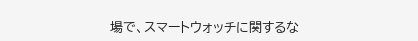場で、スマートウォッチに関するな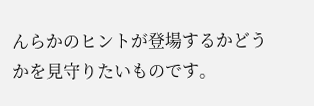んらかのヒントが登場するかどうかを見守りたいものです。